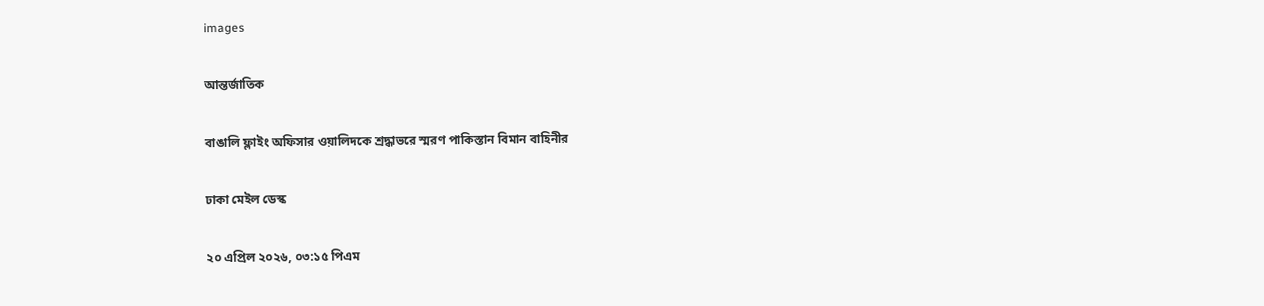images

আন্তর্জাতিক

বাঙালি ফ্লাইং অফিসার ওয়ালিদকে শ্রদ্ধাভরে স্মরণ পাকিস্তান বিমান বাহিনীর

ঢাকা মেইল ডেস্ক

২০ এপ্রিল ২০২৬, ০৩:১৫ পিএম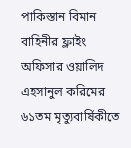পাকিস্তান বিমান বাহিনীর ফ্লাইং অফিসার ওয়ালিদ এহসানুল করিমের ৬১তম মৃত্যুবার্ষিকীতে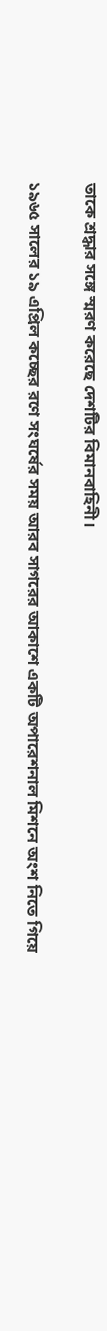তাকে শ্রদ্ধার সঙ্গে স্মরণ করেছে দেশটির বিমানবাহিনী।

১৯৬৫ সালের ১৯ এপ্রিল কচ্ছের রণে সংঘর্ষের সময় আরব সাগরের আকাশে একটি অপারেশনাল মিশনে অংশ নিতে গিয়ে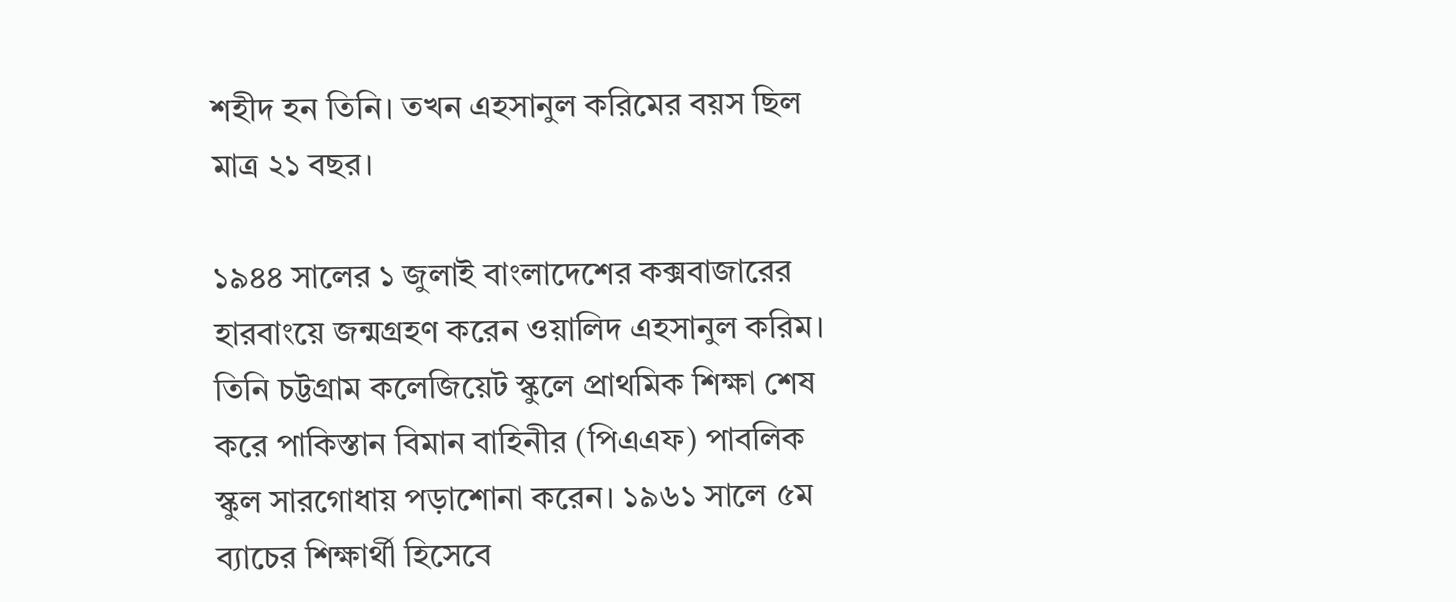শহীদ হন তিনি। তখন এহসানুল করিমের বয়স ছিল মাত্র ২১ বছর।

১৯৪৪ সালের ১ জুলাই বাংলাদেশের কক্সবাজারের হারবাংয়ে জন্মগ্রহণ করেন ওয়ালিদ এহসানুল করিম। তিনি চট্টগ্রাম কলেজিয়েট স্কুলে প্রাথমিক শিক্ষা শেষ করে পাকিস্তান বিমান বাহিনীর (পিএএফ) পাবলিক স্কুল সারগোধায় পড়াশোনা করেন। ১৯৬১ সালে ৫ম ব্যাচের শিক্ষার্থী হিসেবে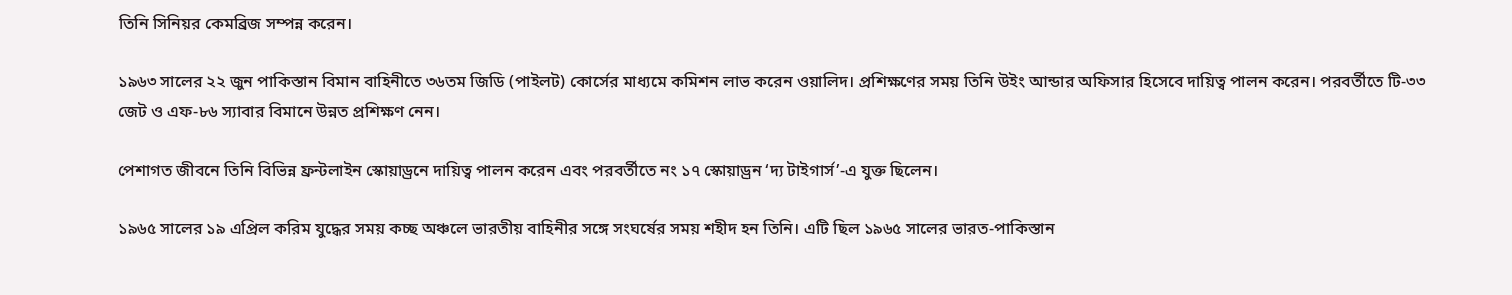তিনি সিনিয়র কেমব্রিজ সম্পন্ন করেন।

১৯৬৩ সালের ২২ জুন পাকিস্তান বিমান বাহিনীতে ৩৬তম জিডি (পাইলট) কোর্সের মাধ্যমে কমিশন লাভ করেন ওয়ালিদ। প্রশিক্ষণের সময় তিনি উইং আন্ডার অফিসার হিসেবে দায়িত্ব পালন করেন। পরবর্তীতে টি-৩৩ জেট ও এফ-৮৬ স্যাবার বিমানে উন্নত প্রশিক্ষণ নেন।

পেশাগত জীবনে তিনি বিভিন্ন ফ্রন্টলাইন স্কোয়াড্রনে দায়িত্ব পালন করেন এবং পরবর্তীতে নং ১৭ স্কোয়াড্রন ‘দ্য টাইগার্স’-এ যুক্ত ছিলেন।

১৯৬৫ সালের ১৯ এপ্রিল করিম যুদ্ধের সময় কচ্ছ অঞ্চলে ভারতীয় বাহিনীর সঙ্গে সংঘর্ষের সময় শহীদ হন তিনি। এটি ছিল ১৯৬৫ সালের ভারত-পাকিস্তান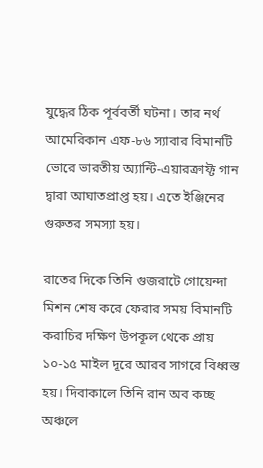যুদ্ধের ঠিক পূর্ববর্তী ঘটনা। তার নর্থ আমেরিকান এফ-৮৬ স্যাবার বিমানটি ভোরে ভারতীয় অ্যান্টি-এয়ারক্রাফ্ট গান দ্বারা আঘাতপ্রাপ্ত হয়। এতে ইঞ্জিনের গুরুতর সমস্যা হয়।

রাতের দিকে তিনি গুজরাটে গোয়েন্দা মিশন শেষ করে ফেরার সময় বিমানটি করাচির দক্ষিণ উপকূল থেকে প্রায় ১০-১৫ মাইল দূরে আরব সাগরে বিধ্বস্ত হয়। দিবাকালে তিনি রান অব কচ্ছ অঞ্চলে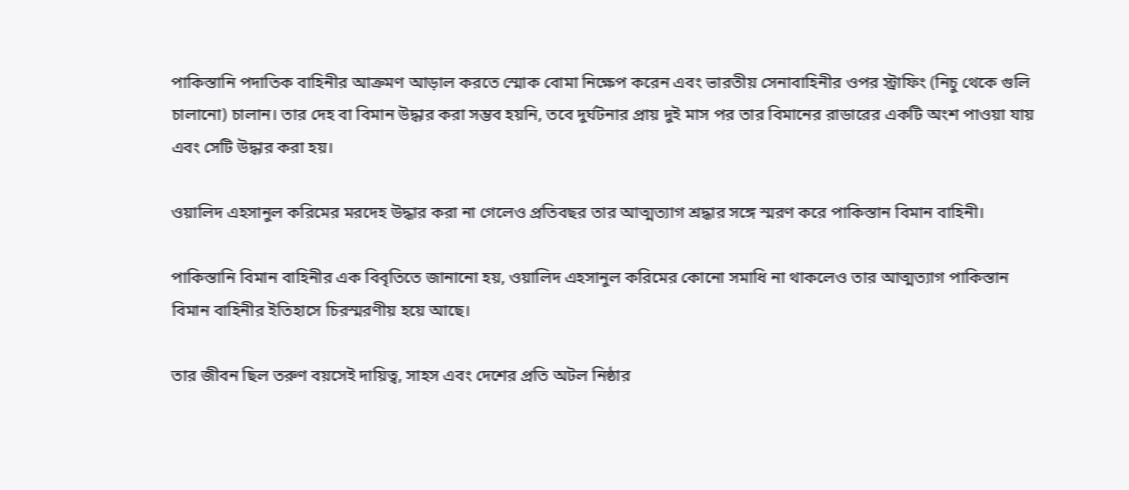পাকিস্তানি পদাতিক বাহিনীর আক্রমণ আড়াল করতে স্মোক বোমা নিক্ষেপ করেন এবং ভারতীয় সেনাবাহিনীর ওপর স্ট্রাফিং (নিচু থেকে গুলি চালানো) চালান। তার দেহ বা বিমান উদ্ধার করা সম্ভব হয়নি, তবে দুর্ঘটনার প্রায় দুই মাস পর তার বিমানের রাডারের একটি অংশ পাওয়া যায় এবং সেটি উদ্ধার করা হয়।

ওয়ালিদ এহসানুল করিমের মরদেহ উদ্ধার করা না গেলেও প্রতিবছর তার আত্মত্যাগ শ্রদ্ধার সঙ্গে স্মরণ করে পাকিস্তান বিমান বাহিনী।

পাকিস্তানি বিমান বাহিনীর এক বিবৃতিতে জানানো হয়, ওয়ালিদ এহসানুল করিমের কোনো সমাধি না থাকলেও তার আত্মত্যাগ পাকিস্তান বিমান বাহিনীর ইতিহাসে চিরস্মরণীয় হয়ে আছে।

তার জীবন ছিল তরুণ বয়সেই দায়িত্ব, সাহস এবং দেশের প্রতি অটল নিষ্ঠার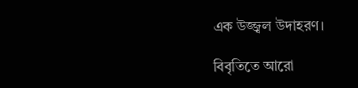এক উজ্জ্বল উদাহরণ।

বিবৃতিতে আরো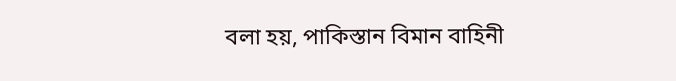বলা হয়, পাকিস্তান বিমান বাহিনী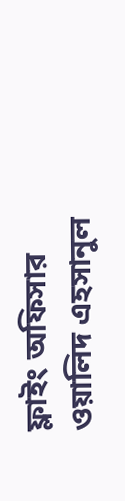ফ্লাইং অফিসার ওয়ালিদ এহসানুল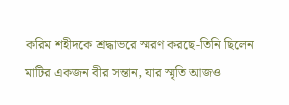করিম শহীদকে শ্রদ্ধাভরে স্মরণ করছে-তিনি ছিলেন মাটির একজন বীর সন্তান, যার স্মৃতি আজও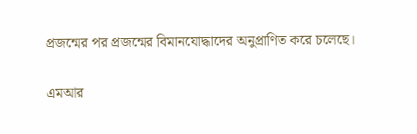প্রজন্মের পর প্রজন্মের বিমানযোদ্ধাদের অনুপ্রাণিত করে চলেছে।

এমআর